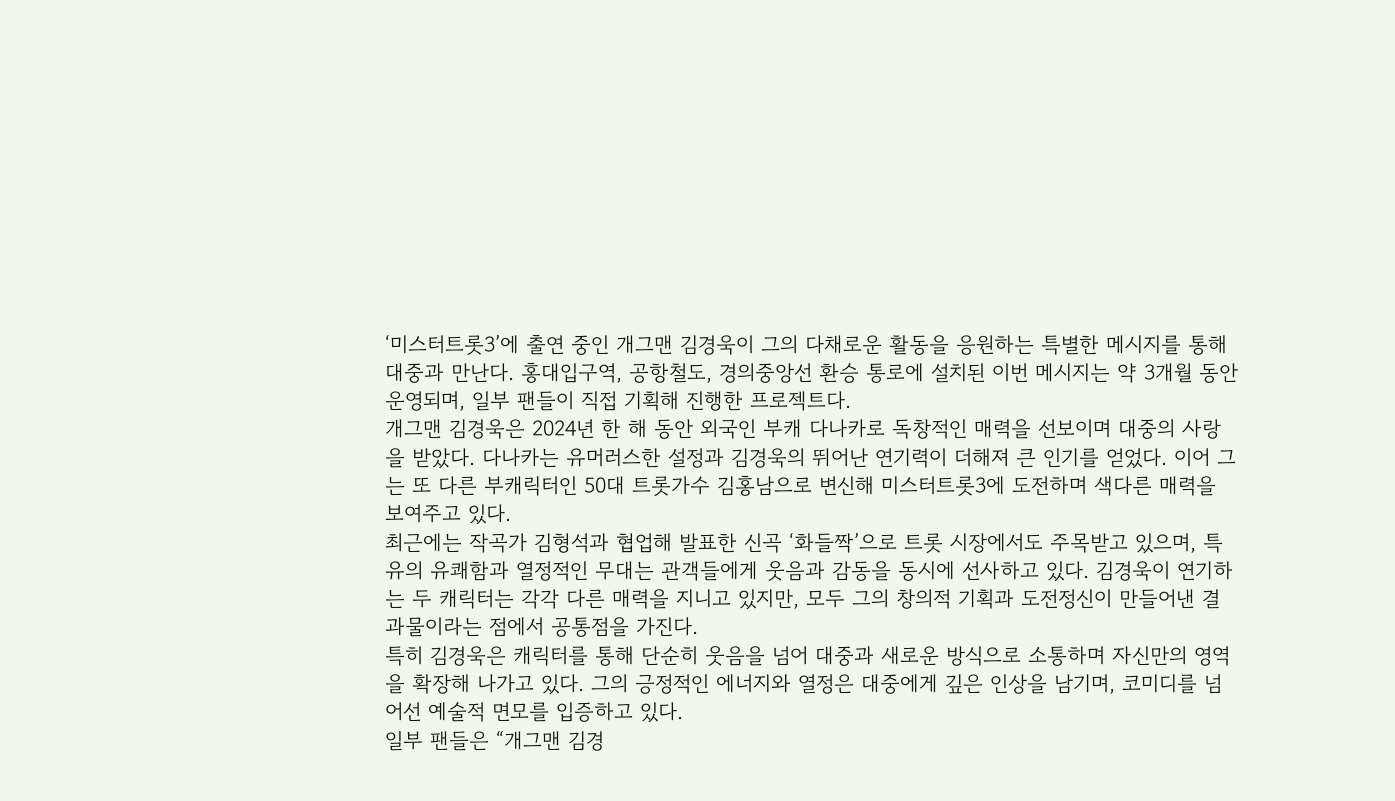‘미스터트롯3’에 출연 중인 개그맨 김경욱이 그의 다채로운 활동을 응원하는 특별한 메시지를 통해 대중과 만난다. 홍대입구역, 공항철도, 경의중앙선 환승 통로에 설치된 이번 메시지는 약 3개월 동안 운영되며, 일부 팬들이 직접 기획해 진행한 프로젝트다.
개그맨 김경욱은 2024년 한 해 동안 외국인 부캐 다나카로 독창적인 매력을 선보이며 대중의 사랑을 받았다. 다나카는 유머러스한 설정과 김경욱의 뛰어난 연기력이 더해져 큰 인기를 얻었다. 이어 그는 또 다른 부캐릭터인 50대 트롯가수 김홍남으로 변신해 미스터트롯3에 도전하며 색다른 매력을 보여주고 있다.
최근에는 작곡가 김형석과 협업해 발표한 신곡 ‘화들짝’으로 트롯 시장에서도 주목받고 있으며, 특유의 유쾌함과 열정적인 무대는 관객들에게 웃음과 감동을 동시에 선사하고 있다. 김경욱이 연기하는 두 캐릭터는 각각 다른 매력을 지니고 있지만, 모두 그의 창의적 기획과 도전정신이 만들어낸 결과물이라는 점에서 공통점을 가진다.
특히 김경욱은 캐릭터를 통해 단순히 웃음을 넘어 대중과 새로운 방식으로 소통하며 자신만의 영역을 확장해 나가고 있다. 그의 긍정적인 에너지와 열정은 대중에게 깊은 인상을 남기며, 코미디를 넘어선 예술적 면모를 입증하고 있다.
일부 팬들은 “개그맨 김경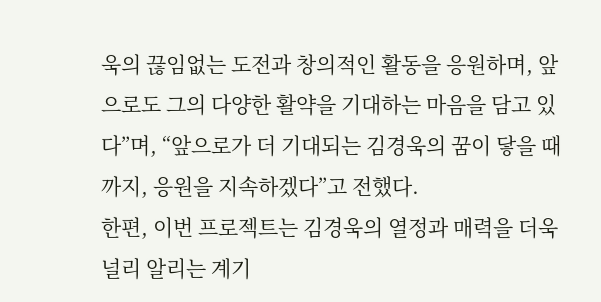욱의 끊임없는 도전과 창의적인 활동을 응원하며, 앞으로도 그의 다양한 활약을 기대하는 마음을 담고 있다”며, “앞으로가 더 기대되는 김경욱의 꿈이 닿을 때까지, 응원을 지속하겠다”고 전했다.
한편, 이번 프로젝트는 김경욱의 열정과 매력을 더욱 널리 알리는 계기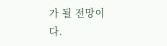가 될 전망이다.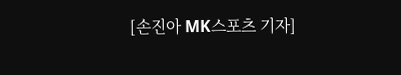[손진아 MK스포츠 기자]